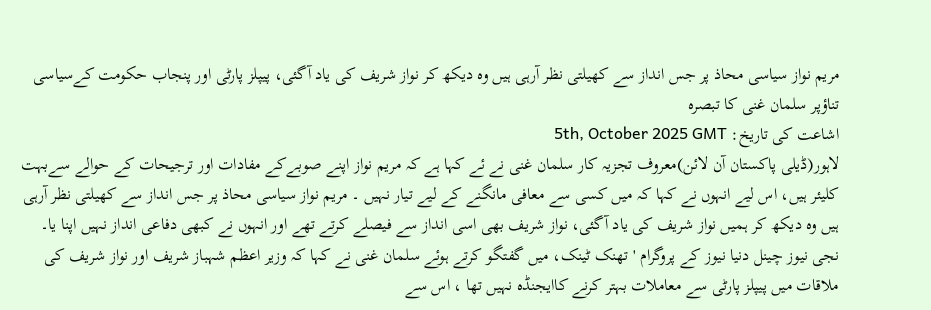مریم نواز سیاسی محاذ پر جس انداز سے کھیلتی نظر آرہی ہیں وہ دیکھ کر نواز شریف کی یاد آگئی، پیپلز پارٹی اور پنجاب حکومت کےسیاسی تناؤپر سلمان غنی کا تبصرہ
اشاعت کی تاریخ: 5th, October 2025 GMT
لاہور(ڈیلی پاکستان آن لائن)معروف تجزیہ کار سلمان غنی نے ئے کہا ہے کہ مریم نواز اپنے صوبےکے مفادات اور ترجیحات کے حوالے سےبہت کلیئر ہیں، اس لیے انہوں نے کہا کہ میں کسی سے معافی مانگنے کے لیے تیار نہیں ۔ مریم نواز سیاسی محاذ پر جس انداز سے کھیلتی نظر آرہی ہیں وہ دیکھ کر ہمیں نواز شریف کی یاد آگئی، نواز شریف بھی اسی انداز سے فیصلے کرتے تھے اور انہوں نے کبھی دفاعی انداز نہیں اپنا یا۔
نجی نیوز چینل دنیا نیوز کے پروگرام 'تھنک ٹینک، میں گفتگو کرتے ہوئے سلمان غنی نے کہا کہ وزیر اعظم شہباز شریف اور نواز شریف کی ملاقات میں پیپلز پارٹی سے معاملات بہتر کرنے کاایجنڈہ نہیں تھا ، اس سے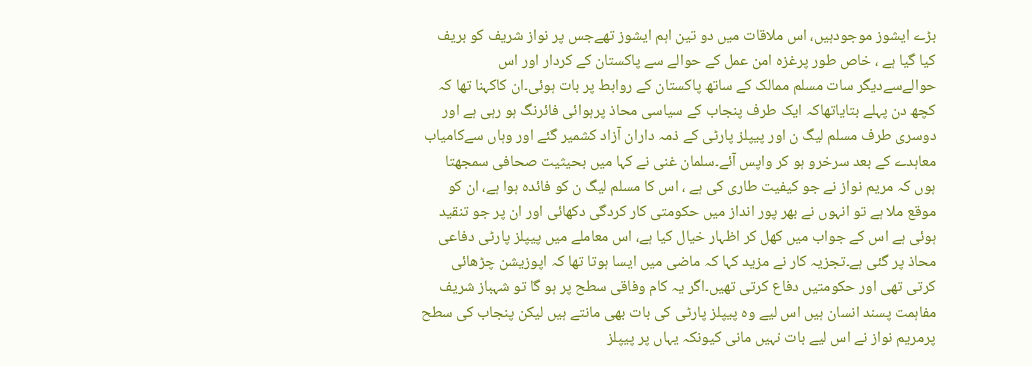بڑے ایشوز موجودہیں، اس ملاقات میں دو تین اہم ایشوز تھےجس پر نواز شریف کو بریف کیا گیا ہے ، خاص طور پرغزہ امن عمل کے حوالے سے پاکستان کے کردار اور اس حوالےسےدیگر سات مسلم ممالک کے ساتھ پاکستان کے روابط پر بات ہوئی۔ان کاکہنا تھا کہ کچھ دن پہلے بتایاتھاکہ ایک طرف پنجاب کے سیاسی محاذ پرہوائی فائرنگ ہو رہی ہے اور دوسری طرف مسلم لیگ ن اور پیپلز پارٹی کے ذمہ داران آزاد کشمیر گئے اور وہاں سےکامیاب معاہدے کے بعد سرخرو ہو کر واپس آئے۔سلمان غنی نے کہا میں بحیثیت صحافی سمجھتا ہوں کہ مریم نواز نے جو کیفیت طاری کی ہے ، اس کا مسلم لیگ ن کو فائدہ ہوا ہے، ان کو موقع ملا ہے تو انہوں نے بھر پور انداز میں حکومتی کار کردگی دکھائی اور ان پر جو تنقید ہوئی ہے اس کے جواب میں کھل کر اظہار خیال کیا ہے، اس معاملے میں پیپلز پارٹی دفاعی محاذ پر گئی ہے۔تجزیہ کار نے مزید کہا کہ ماضی میں ایسا ہوتا تھا کہ اپوزیشن چڑھائی کرتی تھی اور حکومتیں دفاع کرتی تھیں۔اگر یہ کام وفاقی سطح پر ہو گا تو شہباز شریف مفاہمت پسند انسان ہیں اس لیے وہ پیپلز پارٹی کی بات بھی مانتے ہیں لیکن پنجاب کی سطح پرمریم نواز نے اس لیے بات نہیں مانی کیونکہ یہاں پر پیپلز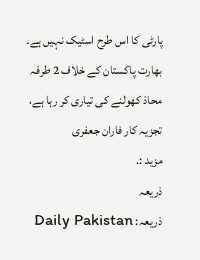پارٹی کا اس طرح اسٹیک نہیں ہے۔
بھارت پاکستان کے خلاف 2 طرفہ محاذ کھولنے کی تیاری کر رہا ہے، تجزیہ کار فاران جعفری
مزید :.
ذریعہ
ذریعہ: Daily Pakistan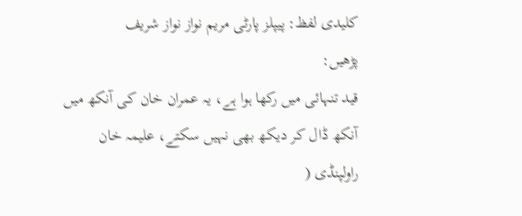کلیدی لفظ: پیپلز پارٹی مریم نواز نواز شریف
پڑھیں:
قید تنہائی میں رکھا ہوا ہے، یہ عمران خان کی آنکھ میں آنکھ ڈال کر دیکھ بھی نہیں سکتے، علیمہ خان
راولپنڈی (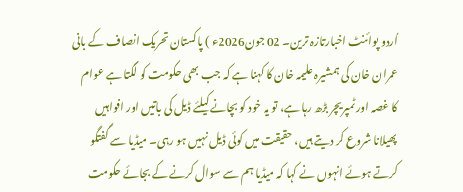اُردو پوائنٹ اخبارتازہ ترین۔ 02 جون2026ء ) پاکستان تحریک انصاف کے بانی عمران خان کی ہمشیرہ علیمہ خان کا کہنا ہے کہ جب بھی حکومت کو لگتا ہے عوام کا غصہ اور ٹمپریچر بڑھ رہا ہے، تو یہ خود کو بچانے کیلئے ڈیل کی باتیں اور افواہیں پھیلانا شروع کر دیتے ہیں، حقیقت میں کوئی ڈیل نہیں ہو رہی۔ میڈیا سے گفتگو کرتے ہوئے انہوں نے کہا کہ میڈیا ہم سے سوال کرنے کے بجائے حکومت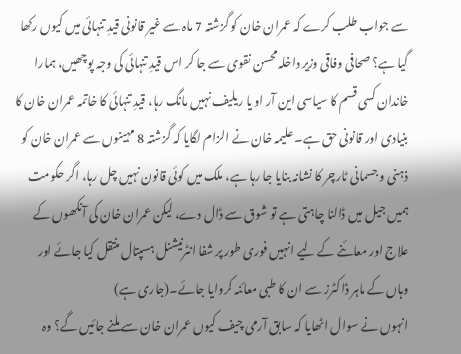سے جواب طلب کرے کہ عمران خان کو گزشتہ 7 ماہ سے غیر قانونی قیدِ تنہائی میں کیوں رکھا گیا ہے؟ صحافی وفاقی وزیر داخلہ محسن نقوی سے جا کر اس قیدِ تنہائی کی وجہ پوچھیں، ہمارا خاندان کسی قسم کا سیاسی این آر او یا ریلیف نہیں مانگ رہا، قیدِ تنہائی کا خاتمہ عمران خان کا بنیادی اور قانونی حق ہے۔ علیمہ خان نے الزام لگایا کہ گزشتہ 8 مہینوں سے عمران خان کو ذہنی و جسمانی ٹارچر کا نشانہ بنایا جا رہا ہے، ملک میں کوئی قانون نہیں چل رہا، اگر حکومت ہمیں جیل میں ڈالنا چاہتی ہے تو شوق سے ڈال دے، لیکن عمران خان کی آنکھوں کے علاج اور معائنے کے لیے انہیں فوری طور پر شفا انٹرنیشنل ہسپتال منتقل کیا جائے اور وہاں کے ماہر ڈاکٹرز سے ان کا طبی معائنہ کروایا جائے۔(جاری ہے)
انہوں نے سوال اٹھایا کہ سابق آرمی چیف کیوں عمران خان سے ملنے جائیں گے؟ وہ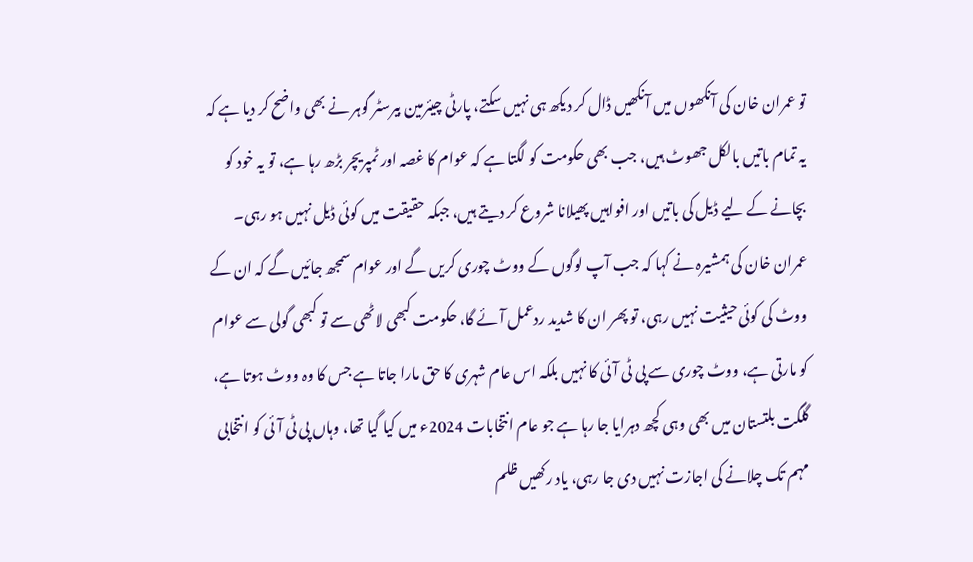تو عمران خان کی آنکھوں میں آنکھیں ڈال کر دیکھ ہی نہیں سکتے، پارٹی چیئرمین بیرسٹر گوہر نے بھی واضح کر دیا ہے کہ یہ تمام باتیں بالکل جھوٹ ہیں، جب بھی حکومت کو لگتا ہے کہ عوام کا غصہ اور ٹمپریچر بڑھ رہا ہے، تو یہ خود کو بچانے کے لیے ڈیل کی باتیں اور افواہیں پھیلانا شروع کر دیتے ہیں، جبکہ حقیقت میں کوئی ڈیل نہیں ہو رہی۔ عمران خان کی ہمشیرہ نے کہا کہ جب آپ لوگوں کے ووٹ چوری کریں گے اور عوام سمجھ جائیں گے کہ ان کے ووٹ کی کوئی حیثیت نہیں رہی، تو پھر ان کا شدید ردعمل آئے گا، حکومت کبھی لاٹھی سے تو کبھی گولی سے عوام کو مارتی ہے، ووٹ چوری سے پی ٹی آئی کا نہیں بلکہ اس عام شہری کا حق مارا جاتا ہے جس کا وہ ووٹ ہوتا ہے، گلگت بلتستان میں بھی وہی کچھ دہرایا جا رہا ہے جو عام انتخابات 2024ء میں کیا گیا تھا، وہاں پی ٹی آئی کو انتخابی مہم تک چلانے کی اجازت نہیں دی جا رہی، یاد رکھیں ظلم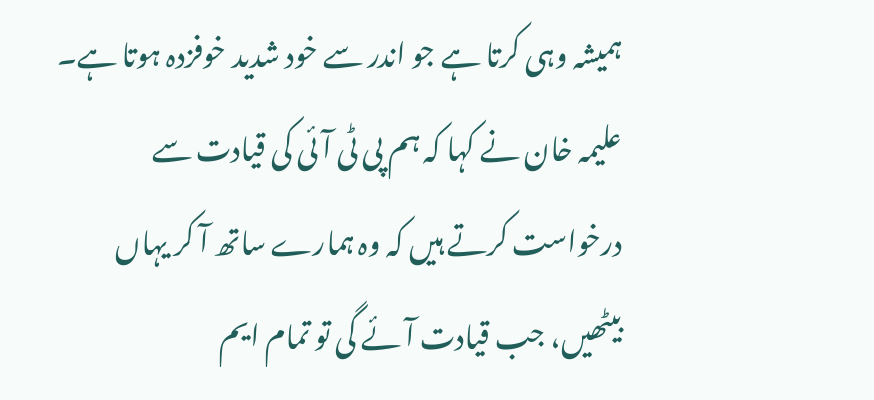ہمیشہ وہی کرتا ہے جو اندر سے خود شدید خوفزدہ ہوتا ہے۔ علیمہ خان نے کہا کہ ہم پی ٹی آئی کی قیادت سے درخواست کرتے ہیں کہ وہ ہمارے ساتھ آ کر یہاں بیٹھیں، جب قیادت آئے گی تو تمام ایم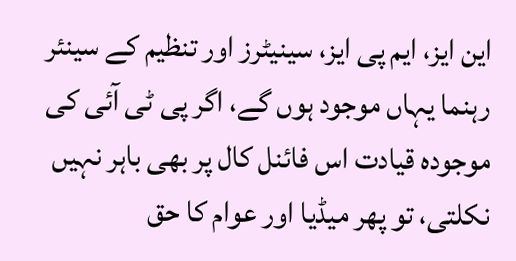این ایز، ایم پی ایز، سینیٹرز اور تنظیم کے سینئر رہنما یہاں موجود ہوں گے، اگر پی ٹی آئی کی موجودہ قیادت اس فائنل کال پر بھی باہر نہیں نکلتی، تو پھر میڈیا اور عوام کا حق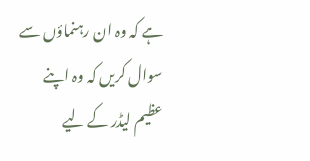ہے کہ وہ ان رہنماؤں سے سوال کریں کہ وہ اپنے عظیم لیڈر کے لیے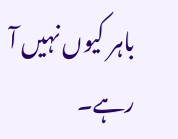باہر کیوں نہیں آ رہے۔